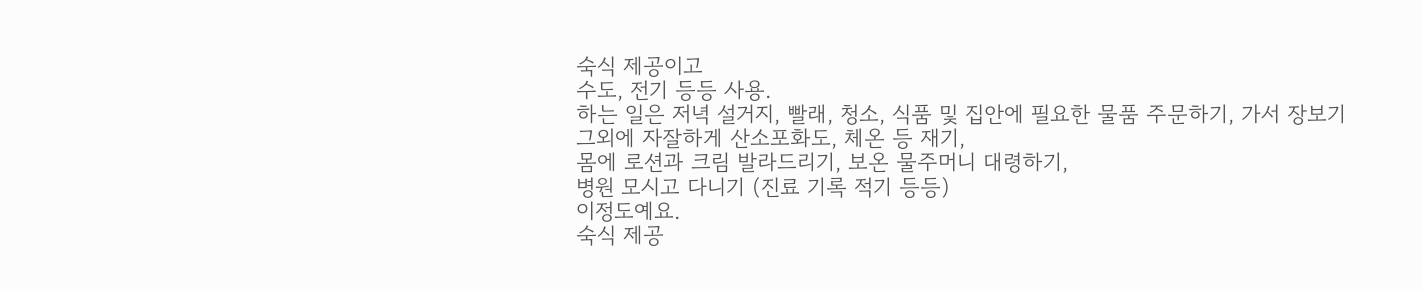숙식 제공이고
수도, 전기 등등 사용.
하는 일은 저녁 설거지, 빨래, 청소, 식품 및 집안에 필요한 물품 주문하기, 가서 장보기
그외에 자잘하게 산소포화도, 체온 등 재기,
몸에 로션과 크림 발라드리기, 보온 물주머니 대령하기,
병원 모시고 다니기 (진료 기록 적기 등등)
이정도예요.
숙식 제공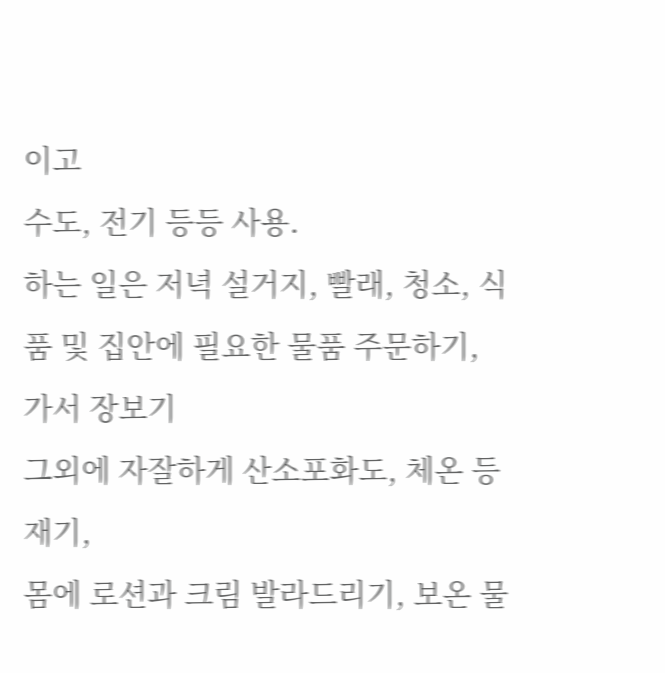이고
수도, 전기 등등 사용.
하는 일은 저녁 설거지, 빨래, 청소, 식품 및 집안에 필요한 물품 주문하기, 가서 장보기
그외에 자잘하게 산소포화도, 체온 등 재기,
몸에 로션과 크림 발라드리기, 보온 물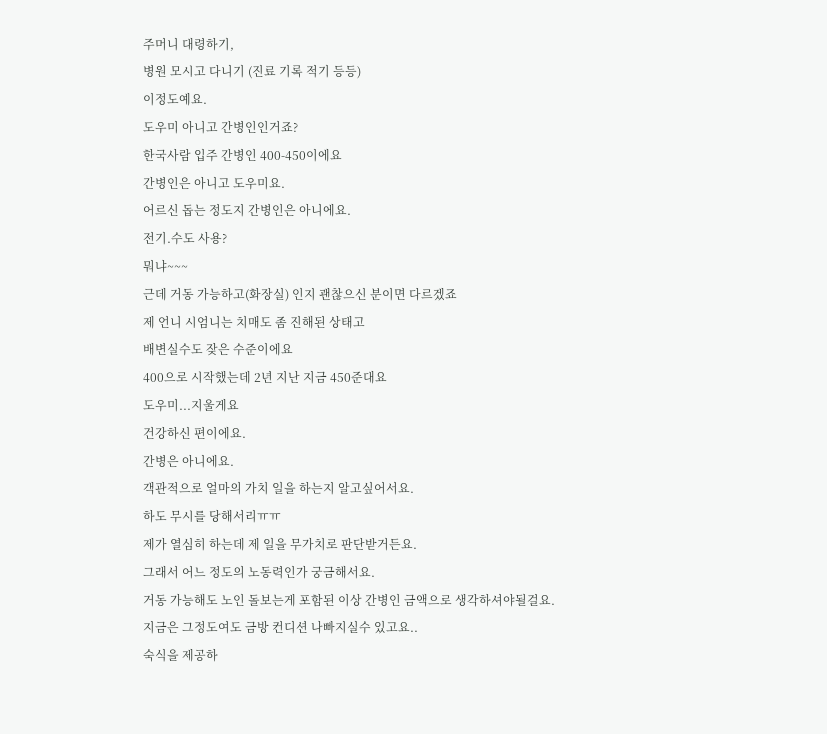주머니 대령하기,
병원 모시고 다니기 (진료 기록 적기 등등)
이정도예요.
도우미 아니고 간병인인거죠?
한국사람 입주 간병인 400-450이에요
간병인은 아니고 도우미요.
어르신 돕는 정도지 간병인은 아니에요.
전기.수도 사용?
뭐냐~~~
근데 거동 가능하고(화장실) 인지 괜찮으신 분이면 다르겠죠
제 언니 시엄니는 치매도 좀 진해된 상태고
배변실수도 잦은 수준이에요
400으로 시작했는데 2년 지난 지금 450준대요
도우미...지울게요
건강하신 편이에요.
간병은 아니에요.
객관적으로 얼마의 가치 일을 하는지 알고싶어서요.
하도 무시를 당해서리ㅠㅠ
제가 열심히 하는데 제 일을 무가치로 판단받거든요.
그래서 어느 정도의 노동력인가 궁금해서요.
거동 가능해도 노인 돌보는게 포함된 이상 간병인 금액으로 생각하셔야될걸요.
지금은 그정도여도 금방 컨디션 나빠지실수 있고요..
숙식을 제공하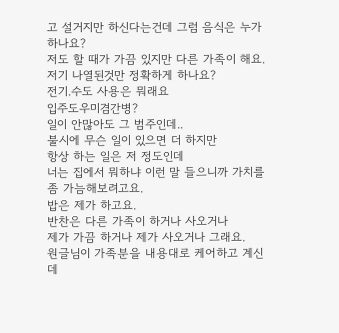고 설거지만 하신다는건데 그럼 음식은 누가하나요?
저도 할 때가 가끔 있지만 다른 가족이 해요.
저기 나열된것만 정확하게 하나요?
전기.수도 사용은 뭐래요
입주도우미겸간병?
일이 안많아도 그 범주인데..
불시에 무슨 일이 있으면 더 하지만
항상 하는 일은 저 정도인데
너는 집에서 뭐하냐 이런 말 들으니까 가치를 좀 가늠해보려고요.
밥은 제가 하고요.
반찬은 다른 가족이 하거나 사오거나
제가 가끔 하거나 제가 사오거나 그래요.
원글님이 가족분을 내용대로 케어하고 계신데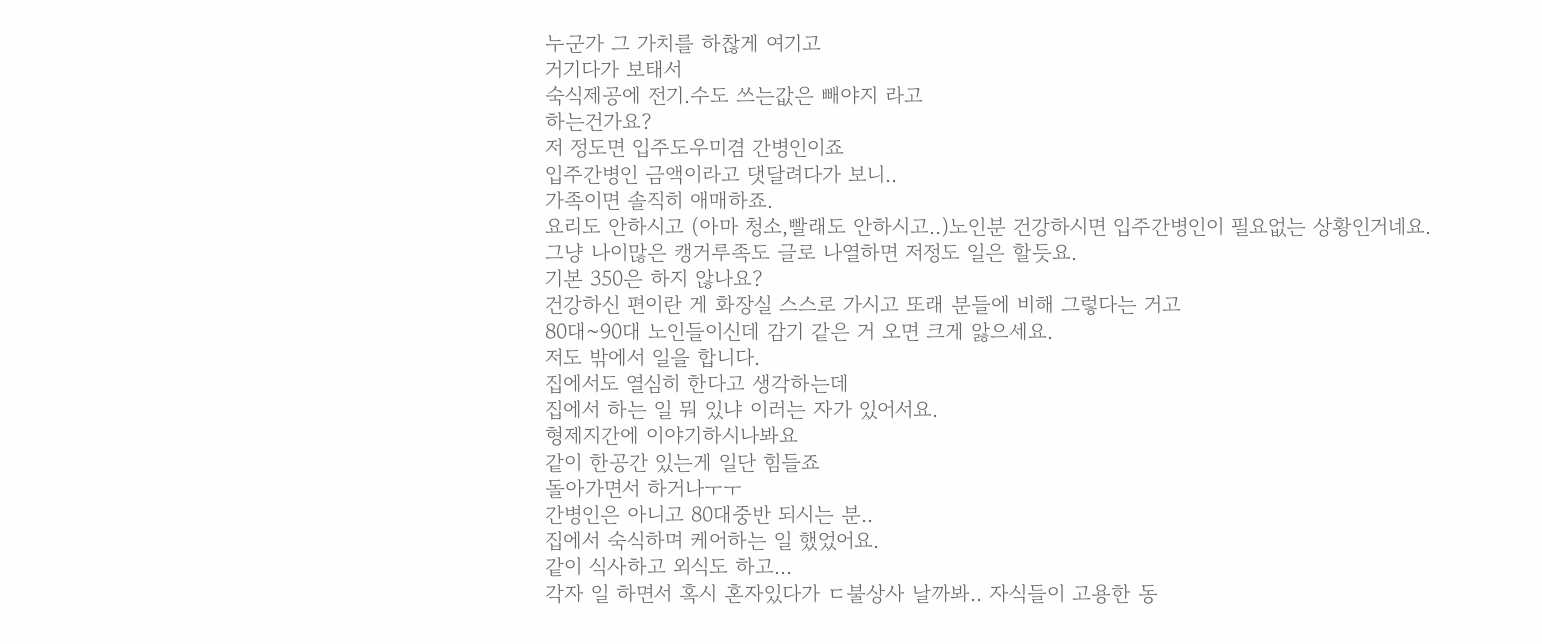누군가 그 가치를 하찮게 여기고
거기다가 보태서
숙식제공에 전기.수도 쓰는값은 빼야지 라고
하는건가요?
저 정도면 입주도우미겸 간병인이죠
입주간병인 금액이라고 댓달려다가 보니..
가족이면 솔직히 애매하죠.
요리도 안하시고 (아마 청소,빨래도 안하시고..)노인분 건강하시면 입주간병인이 필요없는 상황인거네요.
그냥 나이많은 캥거루족도 글로 나열하면 저정도 일은 할듯요.
기본 350은 하지 않나요?
건강하신 편이란 게 화장실 스스로 가시고 또래 분들에 비해 그렇다는 거고
80대~90대 노인들이신데 감기 같은 거 오면 크게 앓으세요.
저도 밖에서 일을 합니다.
집에서도 열심히 한다고 생각하는데
집에서 하는 일 뭐 있냐 이러는 자가 있어서요.
형제지간에 이야기하시나봐요
같이 한공간 있는게 일단 힘들죠
돌아가면서 하거나ㅜㅜ
간병인은 아니고 80대중반 되시는 분..
집에서 숙식하며 케어하는 일 했었어요.
같이 식사하고 외식도 하고...
각자 일 하면서 혹시 혼자있다가 ㄷ불상사 날까봐.. 자식들이 고용한 동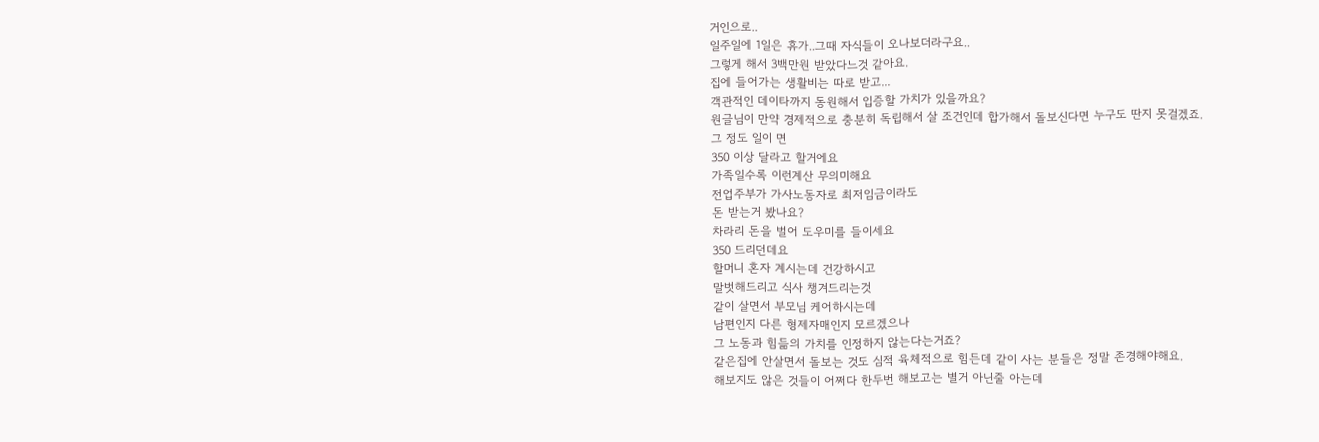거인으로..
일주일에 1일은 휴가..그때 자식들이 오나보더라구요..
그렇게 해서 3백만원 받았다느것 같아요.
집에 들어가는 생활비는 따로 받고...
객관적인 데이타까지 동원해서 입증할 가치가 있을까요?
원글님이 만약 경제적으로 충분히 독립해서 살 조건인데 합가해서 돌보신다면 누구도 딴지 못걸겠죠.
그 정도 일이 면
350 이상 달라고 할거에요
가족일수록 이런계산 무의미해요
전업주부가 가사노동자로 최저임금이라도
돈 받는거 봤나요?
차라리 돈을 벌어 도우미를 들이세요
350 드리던데요
할머니 혼자 계시는데 건강하시고
말벗해드리고 식사 챙겨드리는것
같이 살면서 부모님 케어하시는데
남편인지 다른 형제자매인지 모르겠으나
그 노동과 힘듦의 가치를 인정하지 않는다는거죠?
같은집에 안살면서 돌보는 것도 심적 육체적으로 힘든데 같이 사는 분들은 정말 존경해야해요.
해보지도 않은 것들이 어쩌다 한두번 해보고는 별거 아닌줄 아는데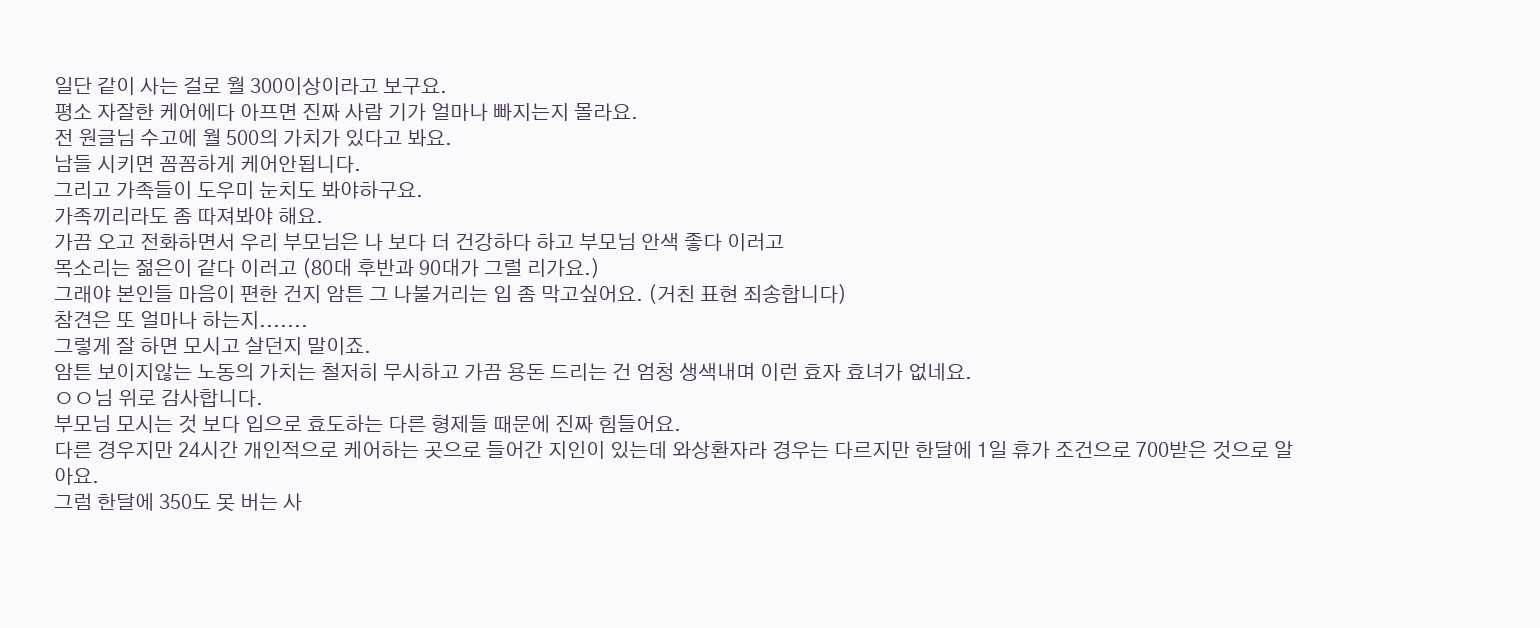일단 같이 사는 걸로 월 300이상이라고 보구요.
평소 자잘한 케어에다 아프면 진짜 사람 기가 얼마나 빠지는지 몰라요.
전 원글님 수고에 월 500의 가치가 있다고 봐요.
남들 시키면 꼼꼼하게 케어안됩니다.
그리고 가족들이 도우미 눈치도 봐야하구요.
가족끼리라도 좀 따져봐야 해요.
가끔 오고 전화하면서 우리 부모님은 나 보다 더 건강하다 하고 부모님 안색 좋다 이러고
목소리는 젊은이 같다 이러고 (80대 후반과 90대가 그럴 리가요.)
그래야 본인들 마음이 편한 건지 암튼 그 나불거리는 입 좀 막고싶어요. (거친 표현 죄송합니다)
참견은 또 얼마나 하는지.......
그렇게 잘 하면 모시고 살던지 말이죠.
암튼 보이지않는 노동의 가치는 철저히 무시하고 가끔 용돈 드리는 건 엄청 생색내며 이런 효자 효녀가 없네요.
ㅇㅇ님 위로 감사합니다.
부모님 모시는 것 보다 입으로 효도하는 다른 형제들 때문에 진짜 힘들어요.
다른 경우지만 24시간 개인적으로 케어하는 곳으로 들어간 지인이 있는데 와상환자라 경우는 다르지만 한달에 1일 휴가 조건으로 700받은 것으로 알아요.
그럼 한달에 350도 못 버는 사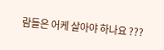람들은 어케 살아야 하나요 ???